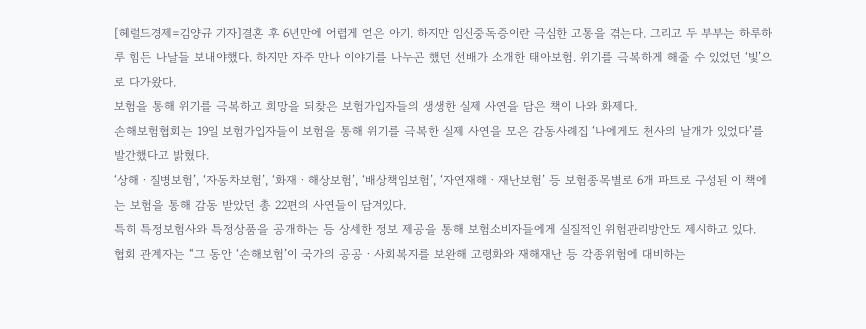[헤럴드경제=김양규 기자]결혼 후 6년만에 어렵게 얻은 아기. 하지만 임신중독증이란 극심한 고통을 겪는다. 그리고 두 부부는 하루하루 힘든 나날들 보내야했다. 하지만 자주 만나 이야기를 나누곤 했던 선배가 소개한 태아보험. 위기를 극복하게 해줄 수 있었던 ‘빛’으로 다가왔다.
보험을 통해 위기를 극복하고 희망을 되찾은 보험가입자들의 생생한 실제 사연을 담은 책이 나와 화제다.
손해보험협회는 19일 보험가입자들이 보험을 통해 위기를 극복한 실제 사연을 모은 감동사례집 ‘나에게도 천사의 날개가 있었다’를 발간했다고 밝혔다.
‘상해ㆍ질병보험’, ‘자동차보험’, ‘화재ㆍ해상보험’, ‘배상책임보험’, ‘자연재해ㆍ재난보험’ 등 보험종목별로 6개 파트로 구성된 이 책에는 보험을 통해 감동 받았던 총 22편의 사연들이 담겨있다.
특히 특정보험사와 특정상품을 공개하는 등 상세한 정보 제공을 통해 보험소비자들에게 실질적인 위험관리방안도 제시하고 있다.
협회 관계자는 “그 동안 ‘손해보험’이 국가의 공공ㆍ사회복지를 보완해 고령화와 재해재난 등 각종위험에 대비하는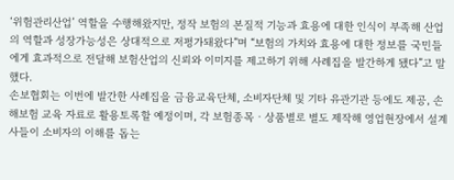‘위험관리산업’ 역할을 수행해왔지만, 정작 보험의 본질적 기능과 효용에 대한 인식이 부족해 산업의 역할과 성장가능성은 상대적으로 저평가돼왔다”며 “보험의 가치와 효용에 대한 정보를 국민들에게 효과적으로 전달해 보험산업의 신뢰와 이미지를 제고하기 위해 사례집을 발간하게 됐다”고 말했다.
손보협회는 이번에 발간한 사례집을 금융교육단체, 소비자단체 및 기타 유관기관 등에도 제공, 손해보험 교육 자료로 활용토록할 예정이며, 각 보험종목ㆍ상품별로 별도 제작해 영업현장에서 설계사들이 소비자의 이해를 돕는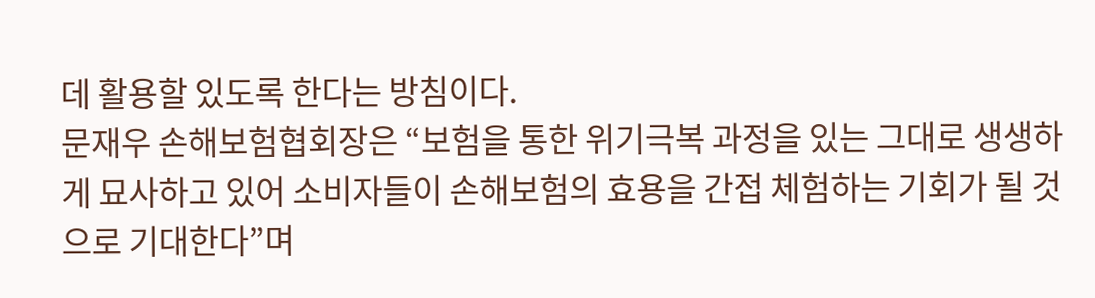데 활용할 있도록 한다는 방침이다.
문재우 손해보험협회장은 “보험을 통한 위기극복 과정을 있는 그대로 생생하게 묘사하고 있어 소비자들이 손해보험의 효용을 간접 체험하는 기회가 될 것으로 기대한다”며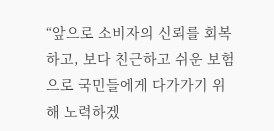“앞으로 소비자의 신뢰를 회복하고, 보다 친근하고 쉬운 보험으로 국민들에게 다가가기 위해 노력하겠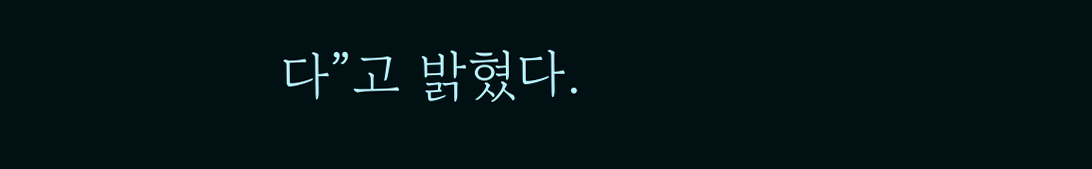다”고 밝혔다.